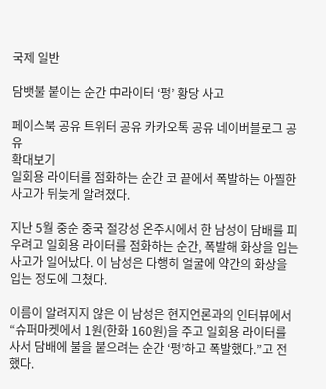국제 일반

담뱃불 붙이는 순간 中라이터 ‘펑’ 황당 사고

페이스북 공유 트위터 공유 카카오톡 공유 네이버블로그 공유
확대보기
일회용 라이터를 점화하는 순간 코 끝에서 폭발하는 아찔한 사고가 뒤늦게 알려졌다.

지난 5월 중순 중국 절강성 온주시에서 한 남성이 담배를 피우려고 일회용 라이터를 점화하는 순간, 폭발해 화상을 입는 사고가 일어났다. 이 남성은 다행히 얼굴에 약간의 화상을 입는 정도에 그쳤다.

이름이 알려지지 않은 이 남성은 현지언론과의 인터뷰에서 “슈퍼마켓에서 1원(한화 160원)을 주고 일회용 라이터를 사서 담배에 불을 붙으려는 순간 ‘펑’하고 폭발했다.”고 전했다.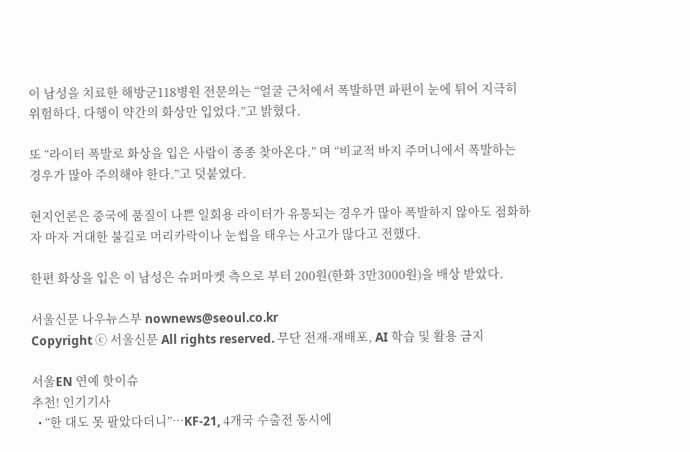이 남성을 치료한 해방군118병원 전문의는 “얼굴 근처에서 폭발하면 파편이 눈에 튀어 지극히 위험하다. 다행이 약간의 화상만 입었다.”고 밝혔다.

또 “라이터 폭발로 화상을 입은 사람이 종종 찾아온다.” 며 “비교적 바지 주머니에서 폭발하는 경우가 많아 주의해야 한다.”고 덧붙였다.

현지언론은 중국에 품질이 나쁜 일회용 라이터가 유통되는 경우가 많아 폭발하지 않아도 점화하자 마자 거대한 불길로 머리카락이나 눈썹을 태우는 사고가 많다고 전했다.

한편 화상을 입은 이 남성은 슈퍼마켓 측으로 부터 200원(한화 3만3000원)을 배상 받았다.

서울신문 나우뉴스부 nownews@seoul.co.kr
Copyright ⓒ 서울신문 All rights reserved. 무단 전재-재배포, AI 학습 및 활용 금지

서울EN 연예 핫이슈
추천! 인기기사
  • “한 대도 못 팔았다더니”…KF-21, 4개국 수출전 동시에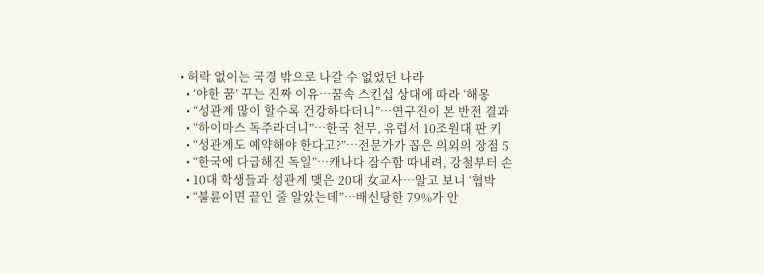• 허락 없이는 국경 밖으로 나갈 수 없었던 나라
  • ‘야한 꿈’ 꾸는 진짜 이유…꿈속 스킨십 상대에 따라 ‘해몽
  • “성관계 많이 할수록 건강하다더니”…연구진이 본 반전 결과
  • “하이마스 독주라더니”…한국 천무, 유럽서 10조원대 판 키
  • “성관계도 예약해야 한다고?”…전문가가 꼽은 의외의 장점 5
  • “한국에 다급해진 독일”…캐나다 잠수함 따내려, 강철부터 손
  • 10대 학생들과 성관계 맺은 20대 女교사…알고 보니 ‘협박
  • “불륜이면 끝인 줄 알았는데”…배신당한 79%가 안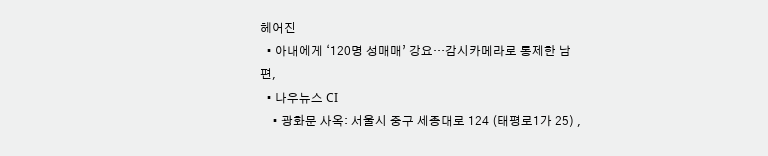헤어진
  • 아내에게 ‘120명 성매매’ 강요…감시카메라로 통제한 남편,
  • 나우뉴스 CI
    • 광화문 사옥: 서울시 중구 세종대로 124 (태평로1가 25) ,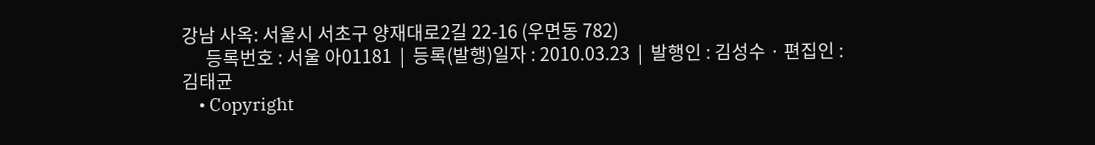강남 사옥: 서울시 서초구 양재대로2길 22-16 (우면동 782)
      등록번호 : 서울 아01181  |  등록(발행)일자 : 2010.03.23  |  발행인 : 김성수 · 편집인 : 김태균
    • Copyright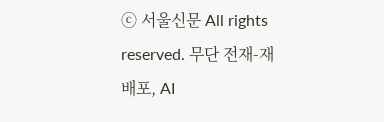ⓒ 서울신문 All rights reserved. 무단 전재-재배포, AI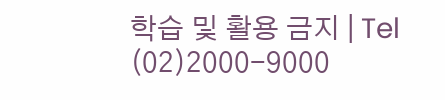학습 및 활용 금지 | Tel (02)2000-9000